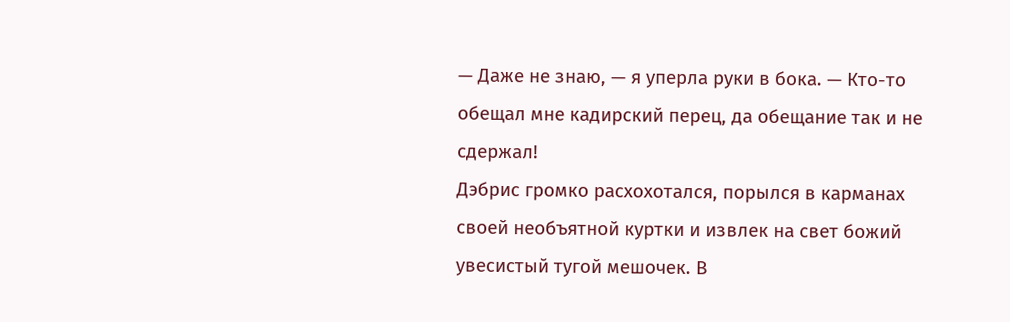— Даже не знаю, — я уперла руки в бока. — Кто-то обещал мне кадирский перец, да обещание так и не сдержал!
Дэбрис громко расхохотался, порылся в карманах своей необъятной куртки и извлек на свет божий увесистый тугой мешочек. В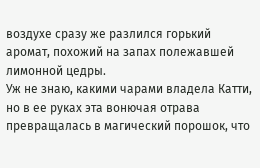воздухе сразу же разлился горький аромат, похожий на запах полежавшей лимонной цедры.
Уж не знаю, какими чарами владела Катти, но в ее руках эта вонючая отрава превращалась в магический порошок, что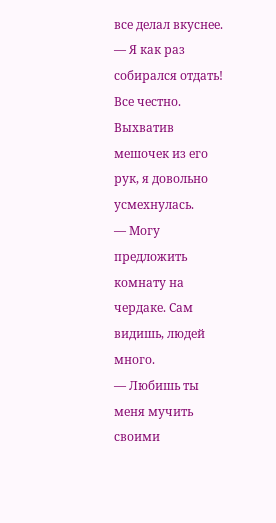все делал вкуснее.
— Я как раз собирался отдать! Все честно.
Выхватив мешочек из его рук, я довольно усмехнулась.
— Могу предложить комнату на чердаке. Сам видишь, людей много.
— Любишь ты меня мучить своими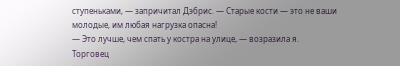ступеньками, — запричитал Дэбрис. — Старые кости — это не ваши молодые, им любая нагрузка опасна!
— Это лучше, чем спать у костра на улице, — возразила я.
Торговец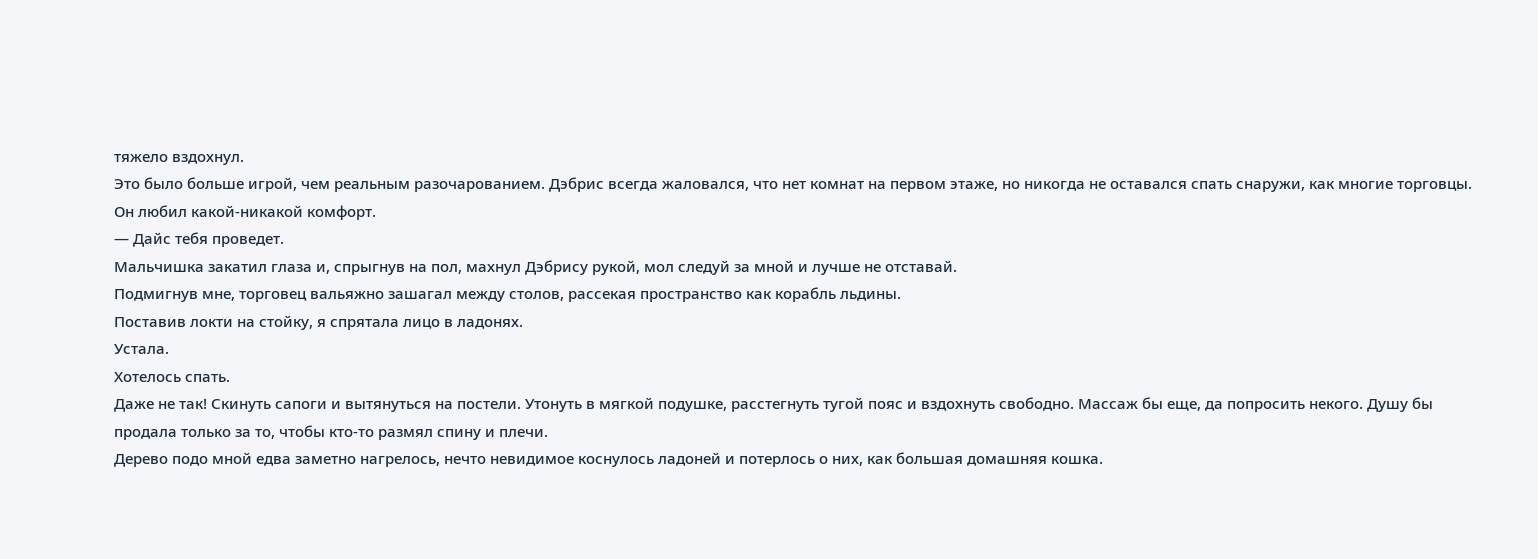тяжело вздохнул.
Это было больше игрой, чем реальным разочарованием. Дэбрис всегда жаловался, что нет комнат на первом этаже, но никогда не оставался спать снаружи, как многие торговцы. Он любил какой-никакой комфорт.
— Дайс тебя проведет.
Мальчишка закатил глаза и, спрыгнув на пол, махнул Дэбрису рукой, мол следуй за мной и лучше не отставай.
Подмигнув мне, торговец вальяжно зашагал между столов, рассекая пространство как корабль льдины.
Поставив локти на стойку, я спрятала лицо в ладонях.
Устала.
Хотелось спать.
Даже не так! Скинуть сапоги и вытянуться на постели. Утонуть в мягкой подушке, расстегнуть тугой пояс и вздохнуть свободно. Массаж бы еще, да попросить некого. Душу бы продала только за то, чтобы кто-то размял спину и плечи.
Дерево подо мной едва заметно нагрелось, нечто невидимое коснулось ладоней и потерлось о них, как большая домашняя кошка.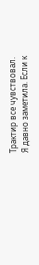Трактир все чувствовал.
Я давно заметила. Если к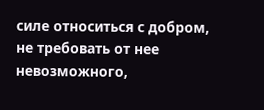силе относиться с добром, не требовать от нее невозможного,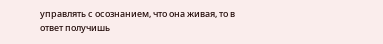управлять с осознанием, что она живая, то в ответ получишь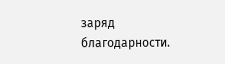заряд благодарности.